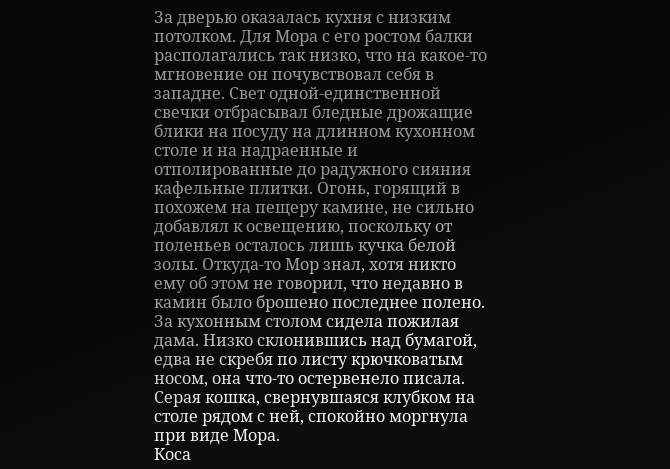За дверью оказалась кухня с низким потолком. Для Мора с его ростом балки располагались так низко, что на какое-то мгновение он почувствовал себя в западне. Свет одной-единственной свечки отбрасывал бледные дрожащие блики на посуду на длинном кухонном столе и на надраенные и отполированные до радужного сияния кафельные плитки. Огонь, горящий в похожем на пещеру камине, не сильно добавлял к освещению, поскольку от поленьев осталось лишь кучка белой золы. Откуда-то Мор знал, хотя никто ему об этом не говорил, что недавно в камин было брошено последнее полено.
За кухонным столом сидела пожилая дама. Низко склонившись над бумагой, едва не скребя по листу крючковатым носом, она что-то остервенело писала.
Серая кошка, свернувшаяся клубком на столе рядом с ней, спокойно моргнула при виде Мора.
Коса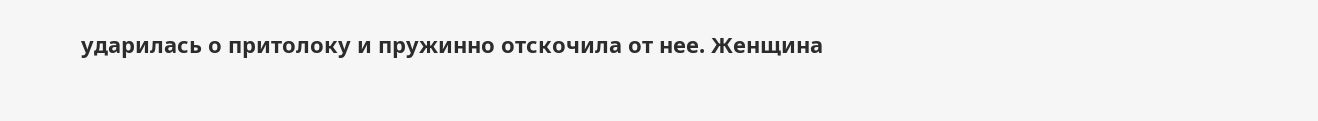ударилась о притолоку и пружинно отскочила от нее. Женщина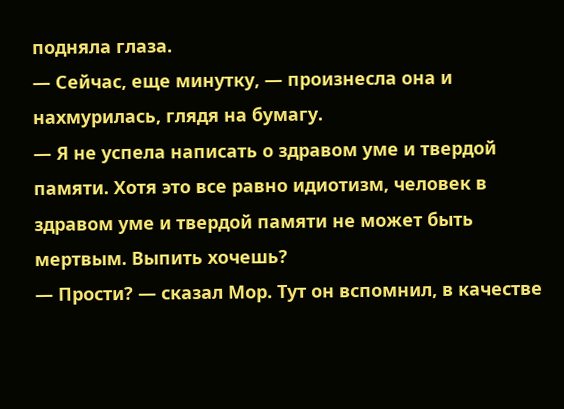подняла глаза.
— Сейчас, еще минутку, — произнесла она и нахмурилась, глядя на бумагу.
— Я не успела написать о здравом уме и твердой памяти. Хотя это все равно идиотизм, человек в здравом уме и твердой памяти не может быть мертвым. Выпить хочешь?
— Прости? — сказал Мор. Тут он вспомнил, в качестве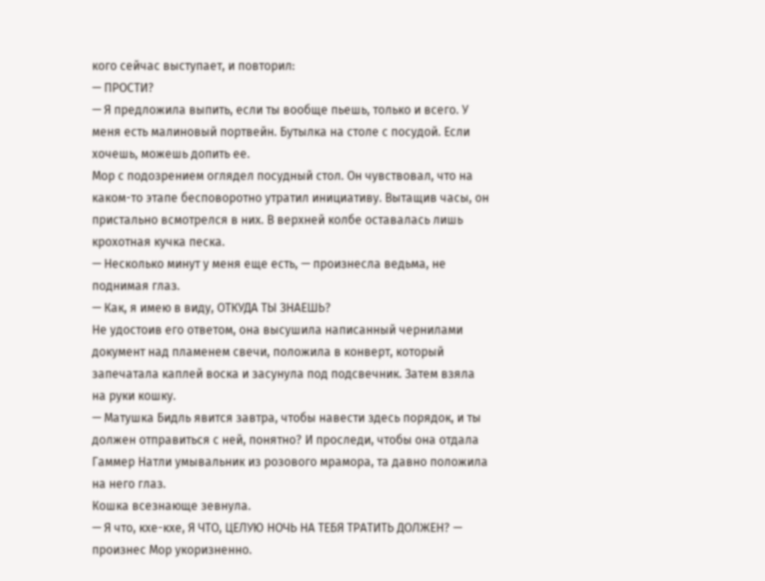кого сейчас выступает, и повторил:
— ПРОСТИ?
— Я предложила выпить, если ты вообще пьешь, только и всего. У меня есть малиновый портвейн. Бутылка на столе с посудой. Если хочешь, можешь допить ее.
Мор с подозрением оглядел посудный стол. Он чувствовал, что на каком-то этапе бесповоротно утратил инициативу. Вытащив часы, он пристально всмотрелся в них. В верхней колбе оставалась лишь крохотная кучка песка.
— Несколько минут у меня еще есть, — произнесла ведьма, не поднимая глаз.
— Как, я имею в виду, ОТКУДА ТЫ ЗНАЕШЬ?
Не удостоив его ответом, она высушила написанный чернилами документ над пламенем свечи, положила в конверт, который запечатала каплей воска и засунула под подсвечник. Затем взяла на руки кошку.
— Матушка Бидль явится завтра, чтобы навести здесь порядок, и ты должен отправиться с ней, понятно? И проследи, чтобы она отдала Гаммер Натли умывальник из розового мрамора, та давно положила на него глаз.
Кошка всезнающе зевнула.
— Я что, кхе-кхе, Я ЧТО, ЦЕЛУЮ НОЧЬ НА ТЕБЯ ТРАТИТЬ ДОЛЖЕН? — произнес Мор укоризненно.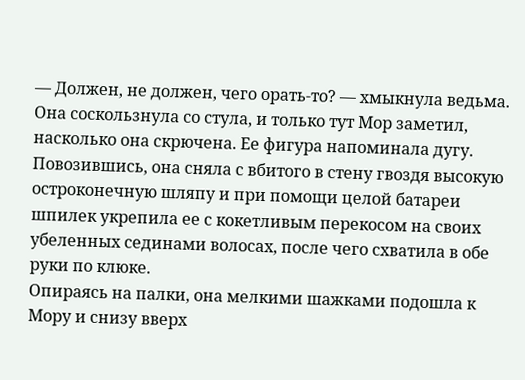— Должен, не должен, чего орать-то? — хмыкнула ведьма.
Она соскользнула со стула, и только тут Мор заметил, насколько она скрючена. Ее фигура напоминала дугу. Повозившись, она сняла с вбитого в стену гвоздя высокую остроконечную шляпу и при помощи целой батареи шпилек укрепила ее с кокетливым перекосом на своих убеленных сединами волосах, после чего схватила в обе руки по клюке.
Опираясь на палки, она мелкими шажками подошла к Мору и снизу вверх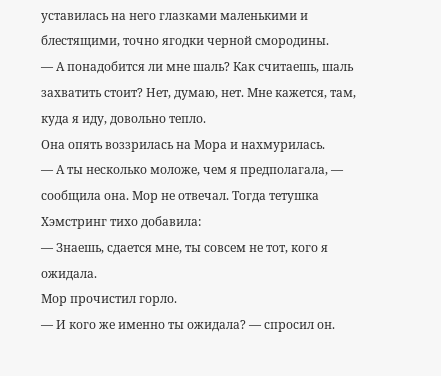уставилась на него глазками маленькими и блестящими, точно ягодки черной смородины.
— А понадобится ли мне шаль? Как считаешь, шаль захватить стоит? Нет, думаю, нет. Мне кажется, там, куда я иду, довольно тепло.
Она опять воззрилась на Мора и нахмурилась.
— А ты несколько моложе, чем я предполагала, — сообщила она. Мор не отвечал. Тогда тетушка Хэмстринг тихо добавила:
— Знаешь, сдается мне, ты совсем не тот, кого я ожидала.
Мор прочистил горло.
— И кого же именно ты ожидала? — спросил он.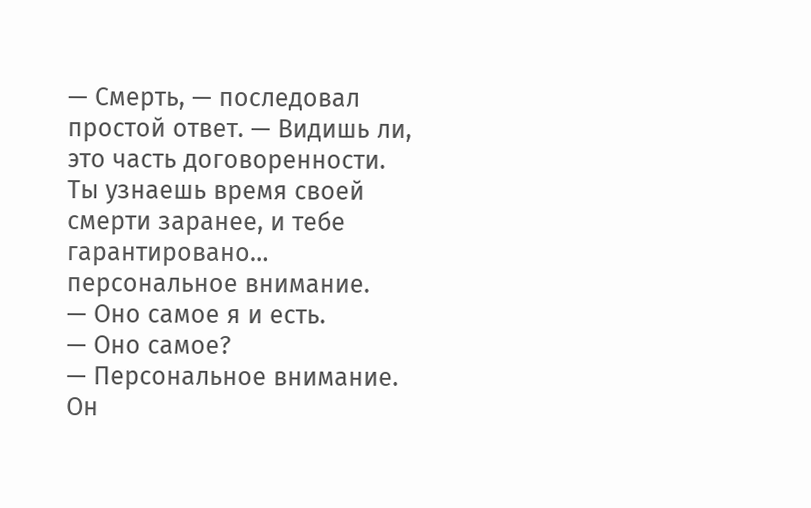— Смерть, — последовал простой ответ. — Видишь ли, это часть договоренности. Ты узнаешь время своей смерти заранее, и тебе гарантировано… персональное внимание.
— Оно самое я и есть.
— Оно самое?
— Персональное внимание. Он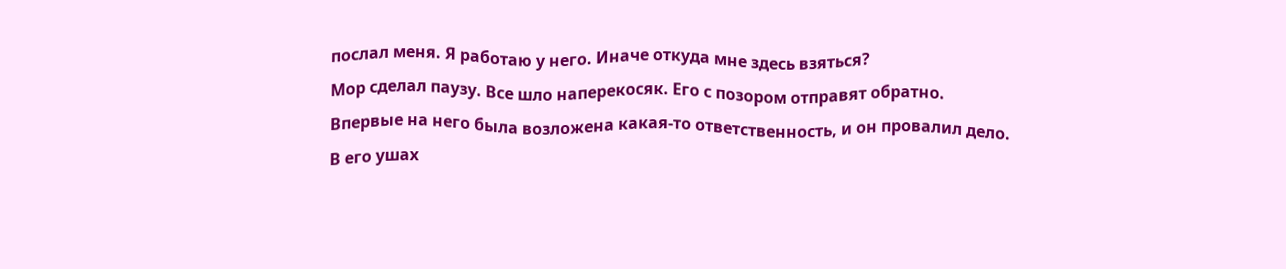послал меня. Я работаю у него. Иначе откуда мне здесь взяться?
Мор сделал паузу. Все шло наперекосяк. Его с позором отправят обратно.
Впервые на него была возложена какая-то ответственность, и он провалил дело.
В его ушах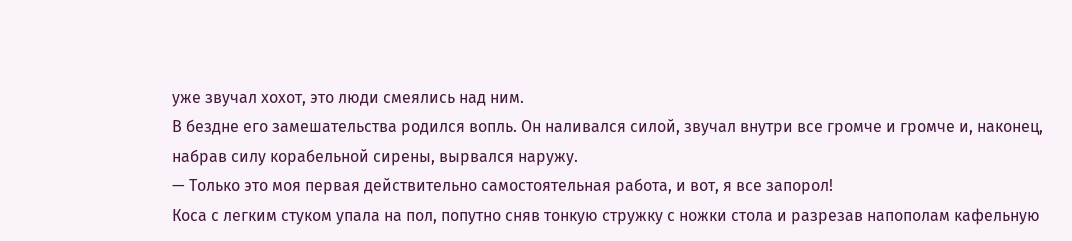уже звучал хохот, это люди смеялись над ним.
В бездне его замешательства родился вопль. Он наливался силой, звучал внутри все громче и громче и, наконец, набрав силу корабельной сирены, вырвался наружу.
— Только это моя первая действительно самостоятельная работа, и вот, я все запорол!
Коса с легким стуком упала на пол, попутно сняв тонкую стружку с ножки стола и разрезав напополам кафельную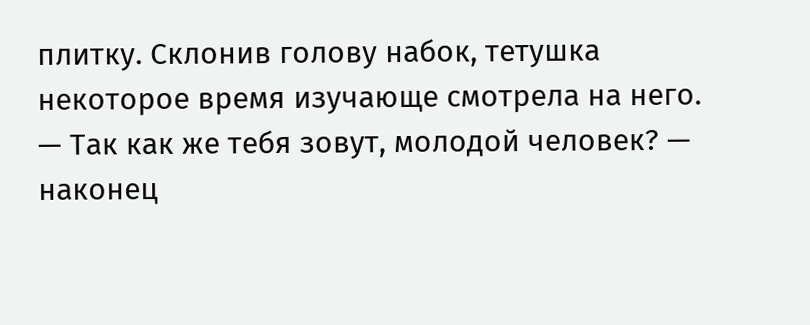плитку. Склонив голову набок, тетушка некоторое время изучающе смотрела на него.
— Так как же тебя зовут, молодой человек? — наконец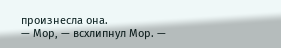произнесла она.
— Мор, — всхлипнул Мор. —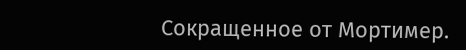Сокращенное от Мортимер.